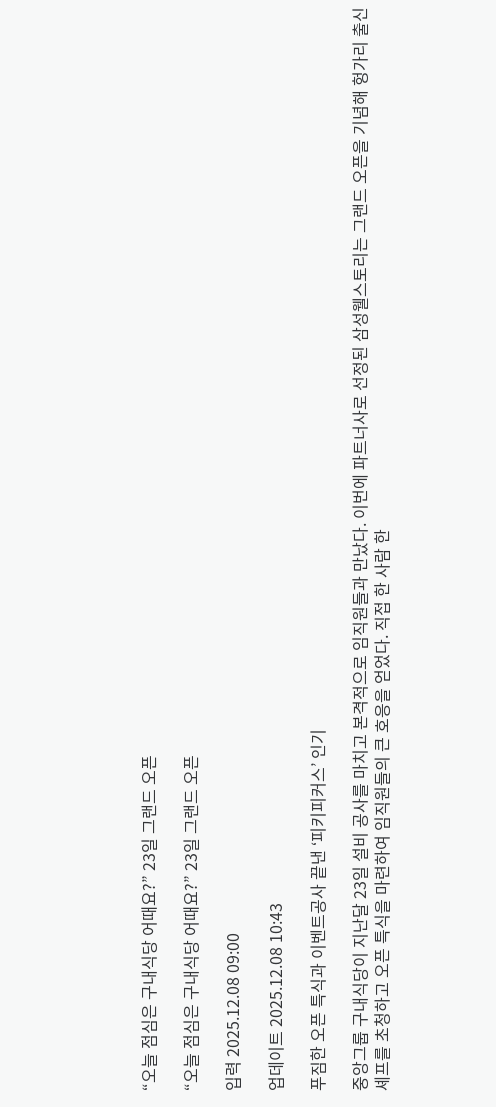“오늘 점심은 구내식당 어때요?” 23일 그랜드 오픈

“오늘 점심은 구내식당 어때요?” 23일 그랜드 오픈

입력 2025.12.08 09:00

업데이트 2025.12.08 10:43

푸짐한 오픈 특식과 이벤트공사 끝낸 ‘피키피커스’ 인기

중앙그룹 구내식당이 지난달 23일 설비 공사를 마치고 본격적으로 임직원들과 만났다. 이번에 파트너사로 선정된 삼성웰스토리는 그랜드 오픈을 기념해 헝가리 출신 셰프를 초청하고 오픈 특식을 마련하여 임직원들의 큰 호응을 얻었다. 직접 한 사람 한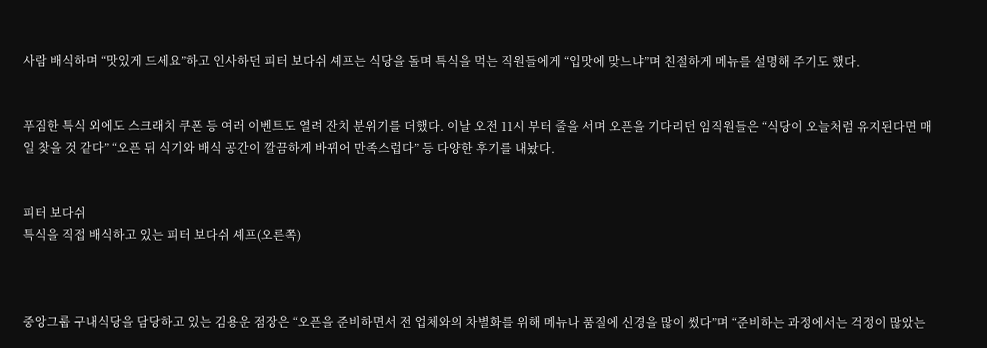사람 배식하며 “맛있게 드세요”하고 인사하던 피터 보다쉬 셰프는 식당을 돌며 특식을 먹는 직원들에게 “입맛에 맞느냐”며 친절하게 메뉴를 설명해 주기도 했다.


푸짐한 특식 외에도 스크래치 쿠폰 등 여러 이벤트도 열려 잔치 분위기를 더했다. 이날 오전 11시 부터 줄을 서며 오픈을 기다리던 임직원들은 “식당이 오늘처럼 유지된다면 매일 찾을 것 같다” “오픈 뒤 식기와 배식 공간이 깔끔하게 바뀌어 만족스럽다” 등 다양한 후기를 내놨다.


피터 보다쉬
특식을 직접 배식하고 있는 피터 보다쉬 셰프(오른쪽)



중앙그룹 구내식당을 담당하고 있는 김용운 점장은 “오픈을 준비하면서 전 업체와의 차별화를 위해 메뉴나 품질에 신경을 많이 썼다”며 “준비하는 과정에서는 걱정이 많았는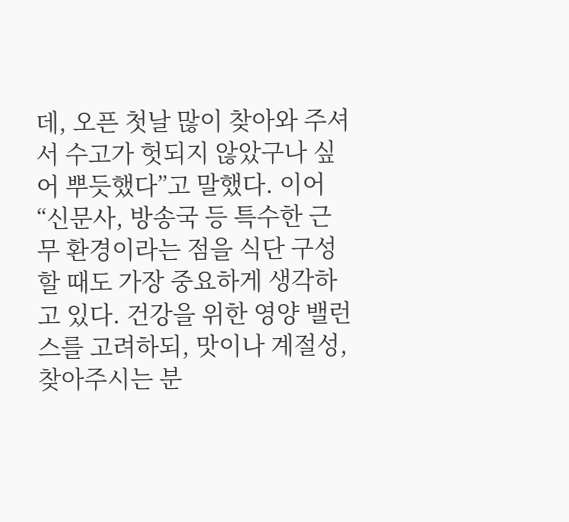데, 오픈 첫날 많이 찾아와 주셔서 수고가 헛되지 않았구나 싶어 뿌듯했다”고 말했다. 이어 “신문사, 방송국 등 특수한 근무 환경이라는 점을 식단 구성할 때도 가장 중요하게 생각하고 있다. 건강을 위한 영양 밸런스를 고려하되, 맛이나 계절성, 찾아주시는 분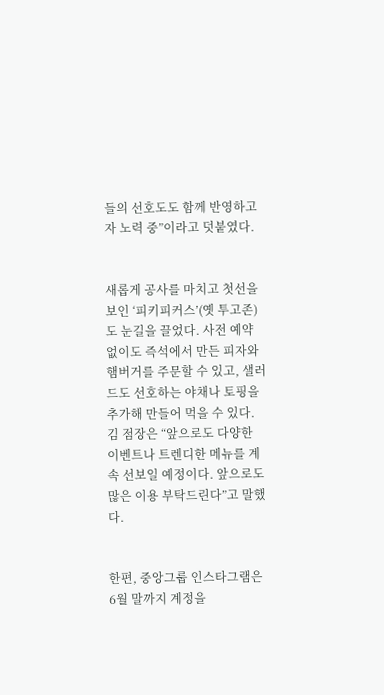들의 선호도도 함께 반영하고자 노력 중”이라고 덧붙였다.


새롭게 공사를 마치고 첫선을 보인 ‘피키피커스’(옛 투고존)도 눈길을 끌었다. 사전 예약 없이도 즉석에서 만든 피자와 햄버거를 주문할 수 있고, 샐러드도 선호하는 야채나 토핑을 추가해 만들어 먹을 수 있다. 김 점장은 “앞으로도 다양한 이벤트나 트렌디한 메뉴를 계속 선보일 예정이다. 앞으로도 많은 이용 부탁드린다”고 말했다.


한편, 중앙그룹 인스타그램은 6월 말까지 계정을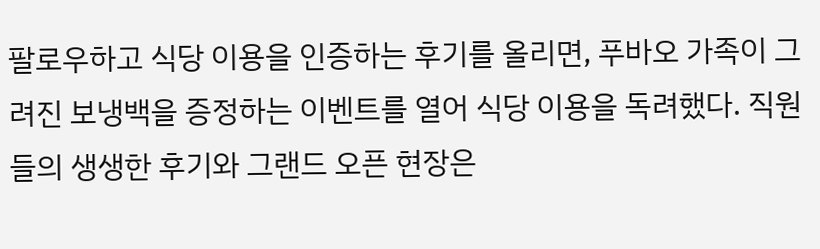팔로우하고 식당 이용을 인증하는 후기를 올리면, 푸바오 가족이 그려진 보냉백을 증정하는 이벤트를 열어 식당 이용을 독려했다. 직원들의 생생한 후기와 그랜드 오픈 현장은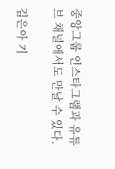중앙그룹 인스타그램과 유튜브 채널에서도 만날 수 있다.

김은아 기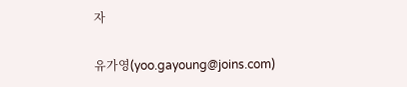자

유가영(yoo.gayoung@joins.com)